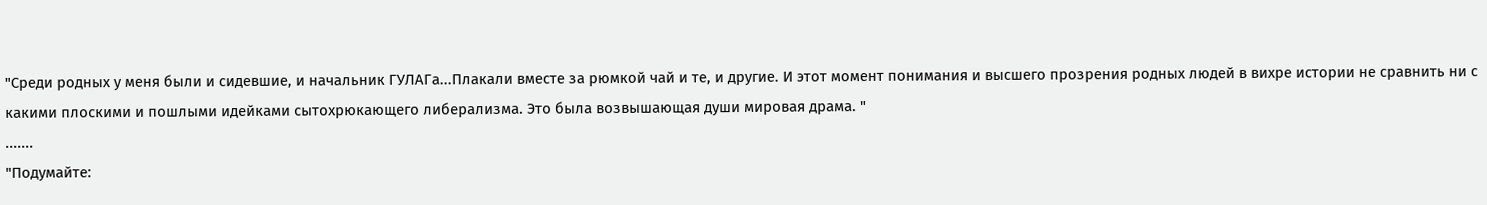"Среди родных у меня были и сидевшие, и начальник ГУЛАГа...Плакали вместе за рюмкой чай и те, и другие. И этот момент понимания и высшего прозрения родных людей в вихре истории не сравнить ни с какими плоскими и пошлыми идейками сытохрюкающего либерализма. Это была возвышающая души мировая драма. "
.......
"Подумайте: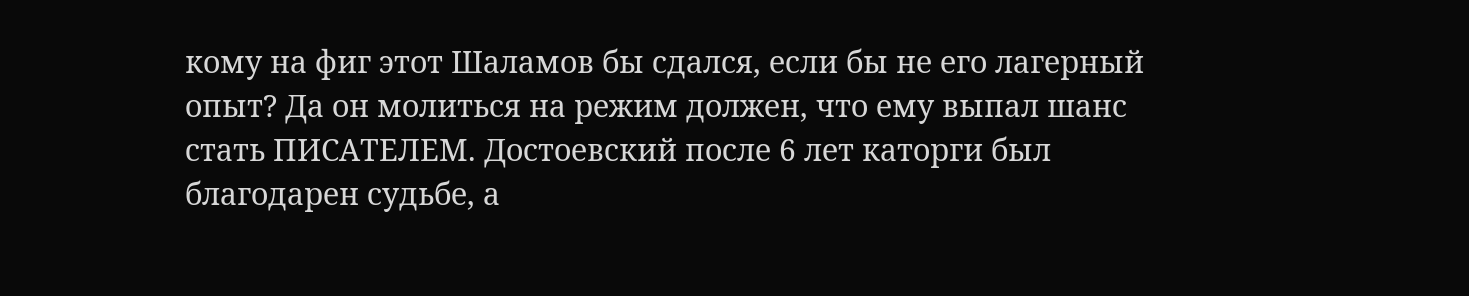кому на фиг этот Шаламов бы сдался, если бы не его лагерный опыт? Да он молиться на режим должен, что ему выпал шанс стать ПИСАТЕЛЕМ. Достоевский после 6 лет каторги был благодарен судьбе, а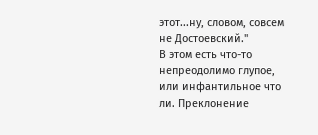этот...ну, словом, совсем не Достоевский."
В этом есть что-то непреодолимо глупое, или инфантильное что ли. Преклонение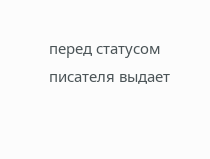перед статусом писателя выдает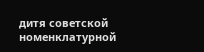дитя советской номенклатурной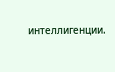интеллигенции.